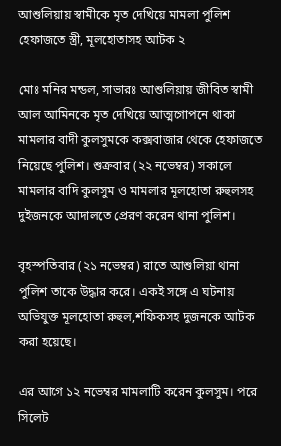আশুলিয়ায় স্বামীকে মৃত দেখিয়ে মামলা পুলিশ হেফাজতে স্ত্রী, মূলহোতাসহ আটক ২

মোঃ মনির মন্ডল, সাভারঃ আশুলিয়ায় জীবিত স্বামী আল আমিনকে মৃত দেখিয়ে আত্মগোপনে থাকা মামলার বাদী কুলসুমকে কক্সবাজার থেকে হেফাজতে নিয়েছে পুলিশ। শুক্রবার (২২ নভেম্বর) সকালে মামলার বাদি কুলসুম ও মামলার মূলহোতা রুহুলসহ দুইজনকে আদালতে প্রেরণ করেন থানা পুলিশ।

বৃহস্পতিবার (২১ নভেম্বর) রাতে আশুলিয়া থানা পুলিশ তাকে উদ্ধার করে। একই সঙ্গে এ ঘটনায় অভিযুক্ত মূলহোতা রুহুল,শফিকসহ দুজনকে আটক করা হয়েছে।

এর আগে ১২ নভেম্বর মামলাটি করেন কুলসুম। পরে সিলেট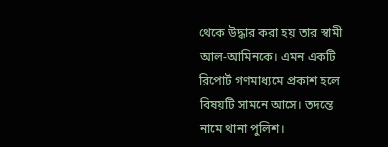থেকে উদ্ধার করা হয় তার স্বামী আল-আমিনকে। এমন একটি রিপোর্ট গণমাধ্যমে প্রকাশ হলে বিষয়টি সামনে আসে। তদন্তে নামে থানা পুলিশ।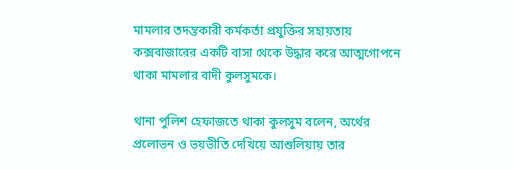মামলার তদন্তকারী কর্মকর্তা প্রযুক্তির সহায়তায় কক্সবাজারের একটি বাসা থেকে উদ্ধার করে আত্মগোপনে থাকা মামলার বাদী কুলসুমকে।

থানা পুলিশ হেফাজতে থাকা কুলসুম বলেন, অর্থের প্রলোভন ও ভয়ভীতি দেখিয়ে আশুলিয়ায় তার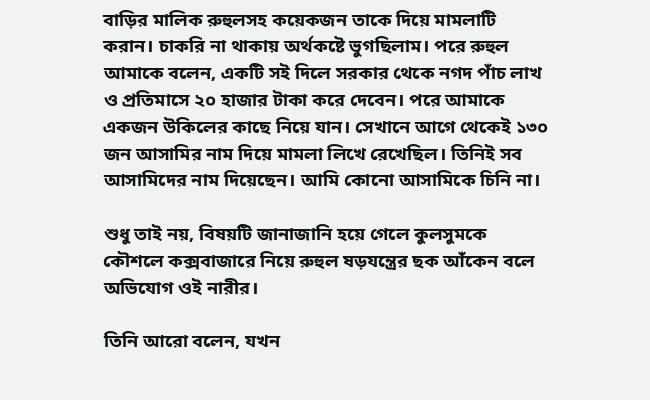বাড়ির মালিক রুহুলসহ কয়েকজন তাকে দিয়ে মামলাটি করান। চাকরি না থাকায় অর্থকষ্টে ভুগছিলাম। পরে রুহুল আমাকে বলেন, একটি সই দিলে সরকার থেকে নগদ পাঁচ লাখ ও প্রতিমাসে ২০ হাজার টাকা করে দেবেন। পরে আমাকে একজন উকিলের কাছে নিয়ে যান। সেখানে আগে থেকেই ১৩০ জন আসামির নাম দিয়ে মামলা লিখে রেখেছিল। তিনিই সব আসামিদের নাম দিয়েছেন। আমি কোনো আসামিকে চিনি না।

শুধু তাই নয়, বিষয়টি জানাজানি হয়ে গেলে কুলসুমকে কৌশলে কক্সবাজারে নিয়ে রুহুল ষড়যন্ত্রের ছক আঁকেন বলে অভিযোগ ওই নারীর।

তিনি আরো বলেন, যখন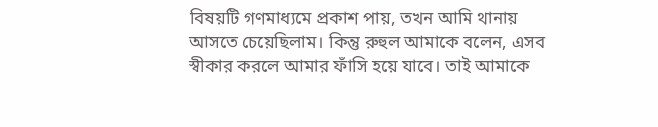বিষয়টি গণমাধ্যমে প্রকাশ পায়, তখন আমি থানায় আসতে চেয়েছিলাম। কিন্তু রুহুল আমাকে বলেন, এসব স্বীকার করলে আমার ফাঁসি হয়ে যাবে। তাই আমাকে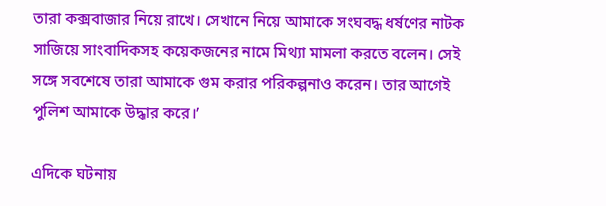তারা কক্সবাজার নিয়ে রাখে। সেখানে নিয়ে আমাকে সংঘবদ্ধ ধর্ষণের নাটক সাজিয়ে সাংবাদিকসহ কয়েকজনের নামে মিথ্যা মামলা করতে বলেন। সেই সঙ্গে সবশেষে তারা আমাকে গুম করার পরিকল্পনাও করেন। তার আগেই পুলিশ আমাকে উদ্ধার করে।’

এদিকে ঘটনায়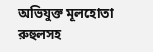অভিযুক্ত মূলহোতা রুহুলসহ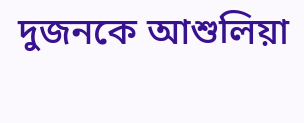দুজনকে আশুলিয়া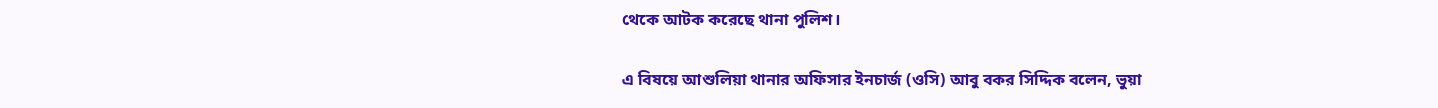থেকে আটক করেছে থানা পুলিশ।

এ বিষয়ে আশুলিয়া থানার অফিসার ইনচার্জ (ওসি) আবু বকর সিদ্দিক বলেন, ভুয়া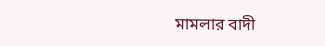মামলার বাদী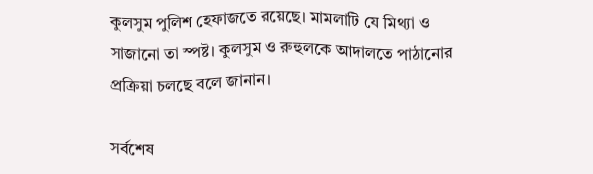কুলসুম পুলিশ হেফাজতে রয়েছে। মামলাটি যে মিথ্যা ও সাজানো তা স্পষ্ট। কুলসুম ও রুহুলকে আদালতে পাঠানোর প্রক্রিয়া চলছে বলে জানান।

সর্বশেষ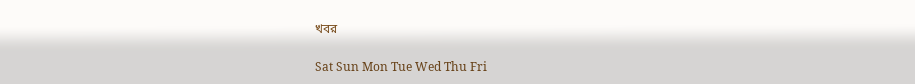খবর

Sat Sun Mon Tue Wed Thu Fri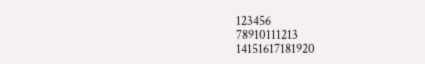123456
78910111213
14151617181920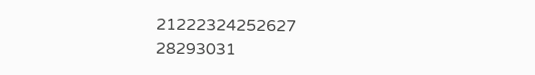21222324252627
28293031